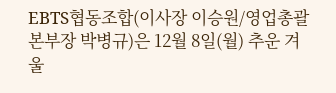EBTS협동조합(이사장 이승원/영업총괄 본부장 박병규)은 12월 8일(월) 추운 겨울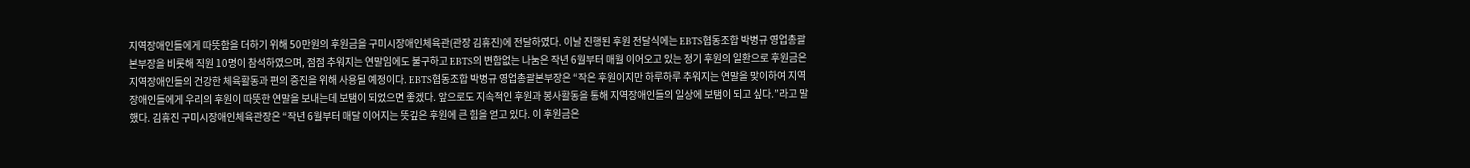지역장애인들에게 따뜻함을 더하기 위해 50만원의 후원금을 구미시장애인체육관(관장 김휴진)에 전달하였다. 이날 진행된 후원 전달식에는 EBTS협동조합 박병규 영업총괄본부장을 비롯해 직원 10명이 참석하였으며, 점점 추워지는 연말임에도 불구하고 EBTS의 변함없는 나눔은 작년 6월부터 매월 이어오고 있는 정기 후원의 일환으로 후원금은 지역장애인들의 건강한 체육활동과 편의 증진을 위해 사용될 예정이다. EBTS협동조합 박병규 영업총괄본부장은 “작은 후원이지만 하루하루 추워지는 연말을 맞이하여 지역장애인들에게 우리의 후원이 따뜻한 연말을 보내는데 보탬이 되었으면 좋겠다. 앞으로도 지속적인 후원과 봉사활동을 통해 지역장애인들의 일상에 보탬이 되고 싶다.”라고 말했다. 김휴진 구미시장애인체육관장은 “작년 6월부터 매달 이어지는 뜻깊은 후원에 큰 힘을 얻고 있다. 이 후원금은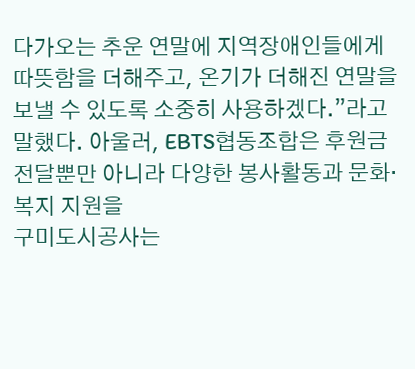다가오는 추운 연말에 지역장애인들에게 따뜻함을 더해주고, 온기가 더해진 연말을 보낼 수 있도록 소중히 사용하겠다.”라고 말했다. 아울러, EBTS협동조합은 후원금 전달뿐만 아니라 다양한 봉사활동과 문화·복지 지원을
구미도시공사는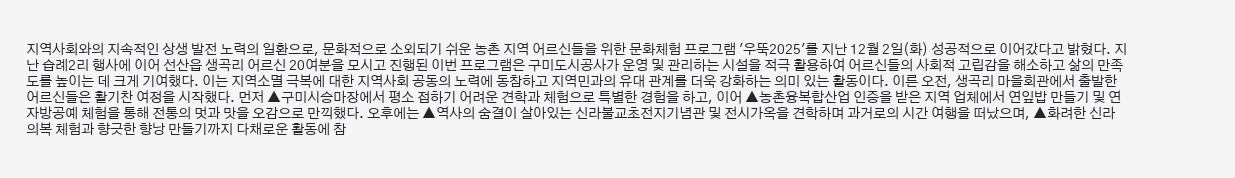지역사회와의 지속적인 상생 발전 노력의 일환으로, 문화적으로 소외되기 쉬운 농촌 지역 어르신들을 위한 문화체험 프로그램 '우뚝2025'를 지난 12월 2일(화) 성공적으로 이어갔다고 밝혔다. 지난 습례2리 행사에 이어 선산읍 생곡리 어르신 20여분을 모시고 진행된 이번 프로그램은 구미도시공사가 운영 및 관리하는 시설을 적극 활용하여 어르신들의 사회적 고립감을 해소하고 삶의 만족도를 높이는 데 크게 기여했다. 이는 지역소멸 극복에 대한 지역사회 공동의 노력에 동참하고 지역민과의 유대 관계를 더욱 강화하는 의미 있는 활동이다. 이른 오전, 생곡리 마을회관에서 출발한 어르신들은 활기찬 여정을 시작했다. 먼저 ▲구미시승마장에서 평소 접하기 어려운 견학과 체험으로 특별한 경험을 하고, 이어 ▲농촌융복합산업 인증을 받은 지역 업체에서 연잎밥 만들기 및 연자방공예 체험을 통해 전통의 멋과 맛을 오감으로 만끽했다. 오후에는 ▲역사의 숨결이 살아있는 신라불교초전지기념관 및 전시가옥을 견학하며 과거로의 시간 여행을 떠났으며, ▲화려한 신라 의복 체험과 향긋한 향낭 만들기까지 다채로운 활동에 참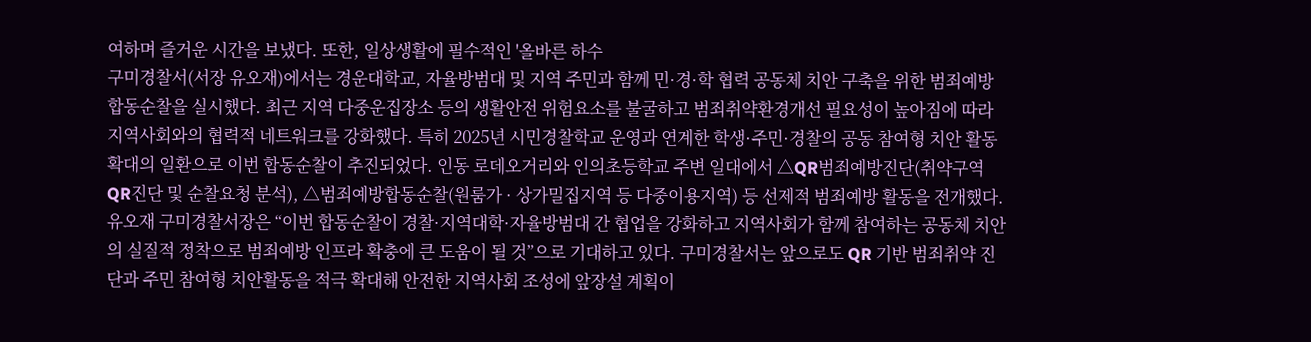여하며 즐거운 시간을 보냈다. 또한, 일상생활에 필수적인 '올바른 하수
구미경찰서(서장 유오재)에서는 경운대학교, 자율방범대 및 지역 주민과 함께 민·경·학 협력 공동체 치안 구축을 위한 범죄예방 합동순찰을 실시했다. 최근 지역 다중운집장소 등의 생활안전 위험요소를 불굴하고 범죄취약환경개선 필요성이 높아짐에 따라 지역사회와의 협력적 네트워크를 강화했다. 특히 2025년 시민경찰학교 운영과 연계한 학생·주민·경찰의 공동 참여형 치안 활동 확대의 일환으로 이번 합동순찰이 추진되었다. 인동 로데오거리와 인의초등학교 주변 일대에서 △QR범죄예방진단(취약구역 QR진단 및 순찰요청 분석), △범죄예방합동순찰(원룸가 · 상가밀집지역 등 다중이용지역) 등 선제적 범죄예방 활동을 전개했다. 유오재 구미경찰서장은 “이번 합동순찰이 경찰·지역대학·자율방범대 간 협업을 강화하고 지역사회가 함께 참여하는 공동체 치안의 실질적 정착으로 범죄예방 인프라 확충에 큰 도움이 될 것”으로 기대하고 있다. 구미경찰서는 앞으로도 QR 기반 범죄취약 진단과 주민 참여형 치안활동을 적극 확대해 안전한 지역사회 조성에 앞장설 계획이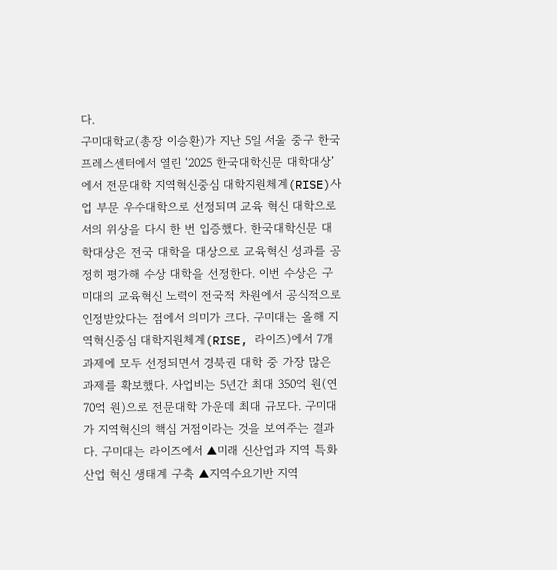다.
구미대학교(총장 이승환)가 지난 5일 서울 중구 한국프레스센터에서 열린 ‘2025 한국대학신문 대학대상’에서 전문대학 지역혁신중심 대학지원체계(RISE)사업 부문 우수대학으로 선정되며 교육 혁신 대학으로서의 위상을 다시 한 번 입증했다. 한국대학신문 대학대상은 전국 대학을 대상으로 교육혁신 성과를 공정히 평가해 수상 대학을 선정한다. 이번 수상은 구미대의 교육혁신 노력이 전국적 차원에서 공식적으로 인정받았다는 점에서 의미가 크다. 구미대는 올해 지역혁신중심 대학지원체계(RISE, 라이즈)에서 7개 과제에 모두 선정되면서 경북권 대학 중 가장 많은 과제를 확보했다. 사업비는 5년간 최대 350억 원(연 70억 원)으로 전문대학 가운데 최대 규모다. 구미대가 지역혁신의 핵심 거점이라는 것을 보여주는 결과다. 구미대는 라이즈에서 ▲미래 신산업과 지역 특화산업 혁신 생태계 구축 ▲지역수요기반 지역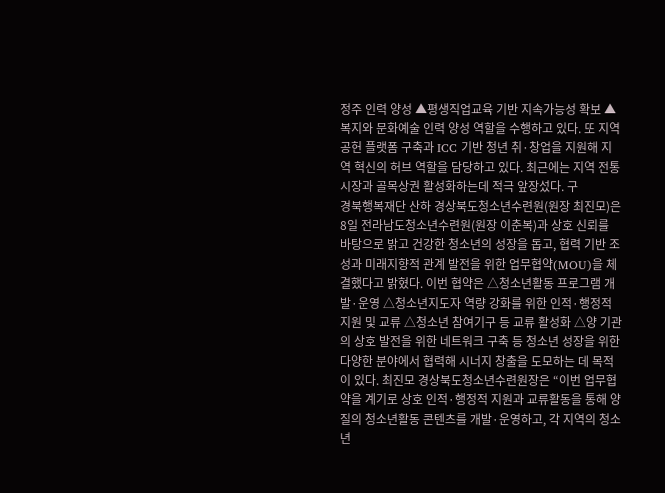정주 인력 양성 ▲평생직업교육 기반 지속가능성 확보 ▲복지와 문화예술 인력 양성 역할을 수행하고 있다. 또 지역 공헌 플랫폼 구축과 ICC 기반 청년 취·창업을 지원해 지역 혁신의 허브 역할을 담당하고 있다. 최근에는 지역 전통시장과 골목상권 활성화하는데 적극 앞장섰다. 구
경북행복재단 산하 경상북도청소년수련원(원장 최진모)은 8일 전라남도청소년수련원(원장 이춘복)과 상호 신뢰를 바탕으로 밝고 건강한 청소년의 성장을 돕고, 협력 기반 조성과 미래지향적 관계 발전을 위한 업무협약(MOU)을 체결했다고 밝혔다. 이번 협약은 △청소년활동 프로그램 개발·운영 △청소년지도자 역량 강화를 위한 인적·행정적 지원 및 교류 △청소년 참여기구 등 교류 활성화 △양 기관의 상호 발전을 위한 네트워크 구축 등 청소년 성장을 위한 다양한 분야에서 협력해 시너지 창출을 도모하는 데 목적이 있다. 최진모 경상북도청소년수련원장은 “이번 업무협약을 계기로 상호 인적·행정적 지원과 교류활동을 통해 양질의 청소년활동 콘텐츠를 개발·운영하고, 각 지역의 청소년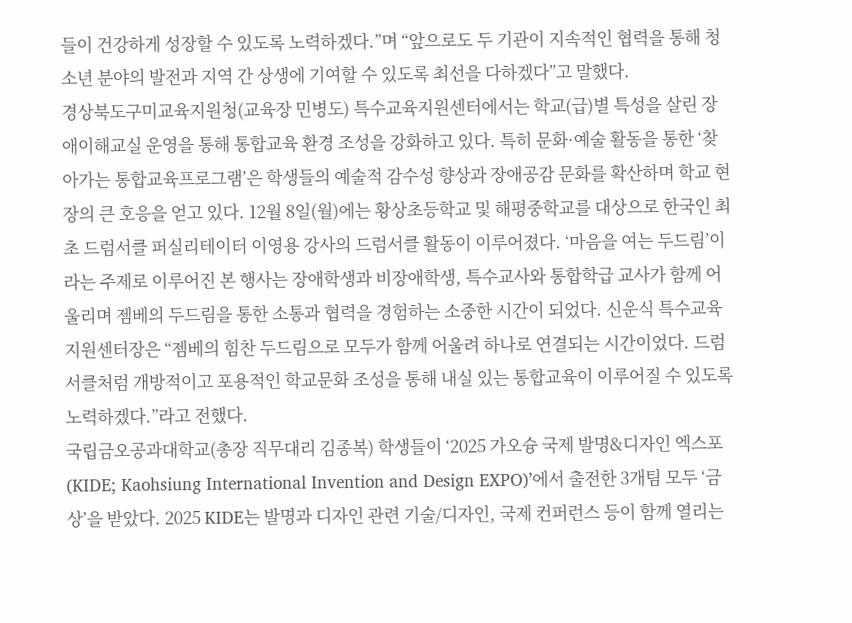들이 건강하게 성장할 수 있도록 노력하겠다.”며 “앞으로도 두 기관이 지속적인 협력을 통해 청소년 분야의 발전과 지역 간 상생에 기여할 수 있도록 최선을 다하겠다”고 말했다.
경상북도구미교육지원청(교육장 민병도) 특수교육지원센터에서는 학교(급)별 특성을 살린 장애이해교실 운영을 통해 통합교육 환경 조성을 강화하고 있다. 특히 문화·예술 활동을 통한 ‘찾아가는 통합교육프로그램’은 학생들의 예술적 감수성 향상과 장애공감 문화를 확산하며 학교 현장의 큰 호응을 얻고 있다. 12월 8일(월)에는 황상초등학교 및 해평중학교를 대상으로 한국인 최초 드럼서클 퍼실리테이터 이영용 강사의 드럼서클 활동이 이루어졌다. ‘마음을 여는 두드림’이라는 주제로 이루어진 본 행사는 장애학생과 비장애학생, 특수교사와 통합학급 교사가 함께 어울리며 젬베의 두드림을 통한 소통과 협력을 경험하는 소중한 시간이 되었다. 신운식 특수교육지원센터장은 “젬베의 힘찬 두드림으로 모두가 함께 어울려 하나로 연결되는 시간이었다. 드럼서클처럼 개방적이고 포용적인 학교문화 조성을 통해 내실 있는 통합교육이 이루어질 수 있도록 노력하겠다.”라고 전했다.
국립금오공과대학교(총장 직무대리 김종복) 학생들이 ‘2025 가오슝 국제 발명&디자인 엑스포(KIDE; Kaohsiung International Invention and Design EXPO)’에서 출전한 3개팀 모두 ‘금상’을 받았다. 2025 KIDE는 발명과 디자인 관련 기술/디자인, 국제 컨퍼런스 등이 함께 열리는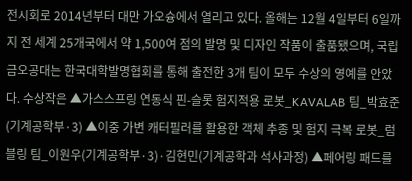전시회로 2014년부터 대만 가오슝에서 열리고 있다. 올해는 12월 4일부터 6일까지 전 세계 25개국에서 약 1,500여 점의 발명 및 디자인 작품이 출품됐으며, 국립금오공대는 한국대학발명협회를 통해 출전한 3개 팀이 모두 수상의 영예를 안았다. 수상작은 ▲가스스프링 연동식 핀-슬롯 험지적용 로봇_KAVALAB 팀_박효준(기계공학부·3) ▲이중 가변 캐터필러를 활용한 객체 추종 및 험지 극복 로봇_럼블링 팀_이원우(기계공학부·3)·김현민(기계공학과 석사과정) ▲페어링 패드를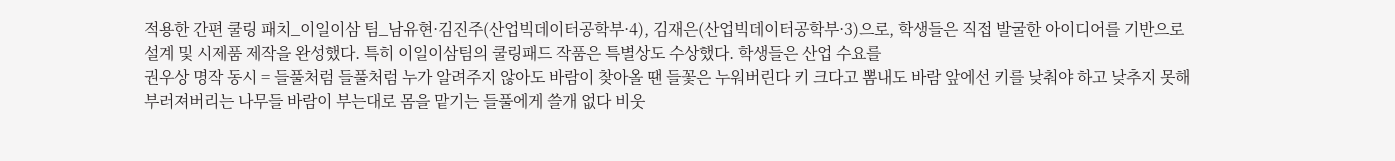적용한 간편 쿨링 패치_이일이삼 팀_남유현·김진주(산업빅데이터공학부·4), 김재은(산업빅데이터공학부·3)으로, 학생들은 직접 발굴한 아이디어를 기반으로 설계 및 시제품 제작을 완성했다. 특히 이일이삼팀의 쿨링패드 작품은 특별상도 수상했다. 학생들은 산업 수요를
권우상 명작 동시 = 들풀처럼 들풀처럼 누가 알려주지 않아도 바람이 찾아올 땐 들꽃은 누워버린다 키 크다고 뽐내도 바람 앞에선 키를 낮춰야 하고 낮추지 못해 부러져버리는 나무들 바람이 부는대로 몸을 맡기는 들풀에게 쓸개 없다 비웃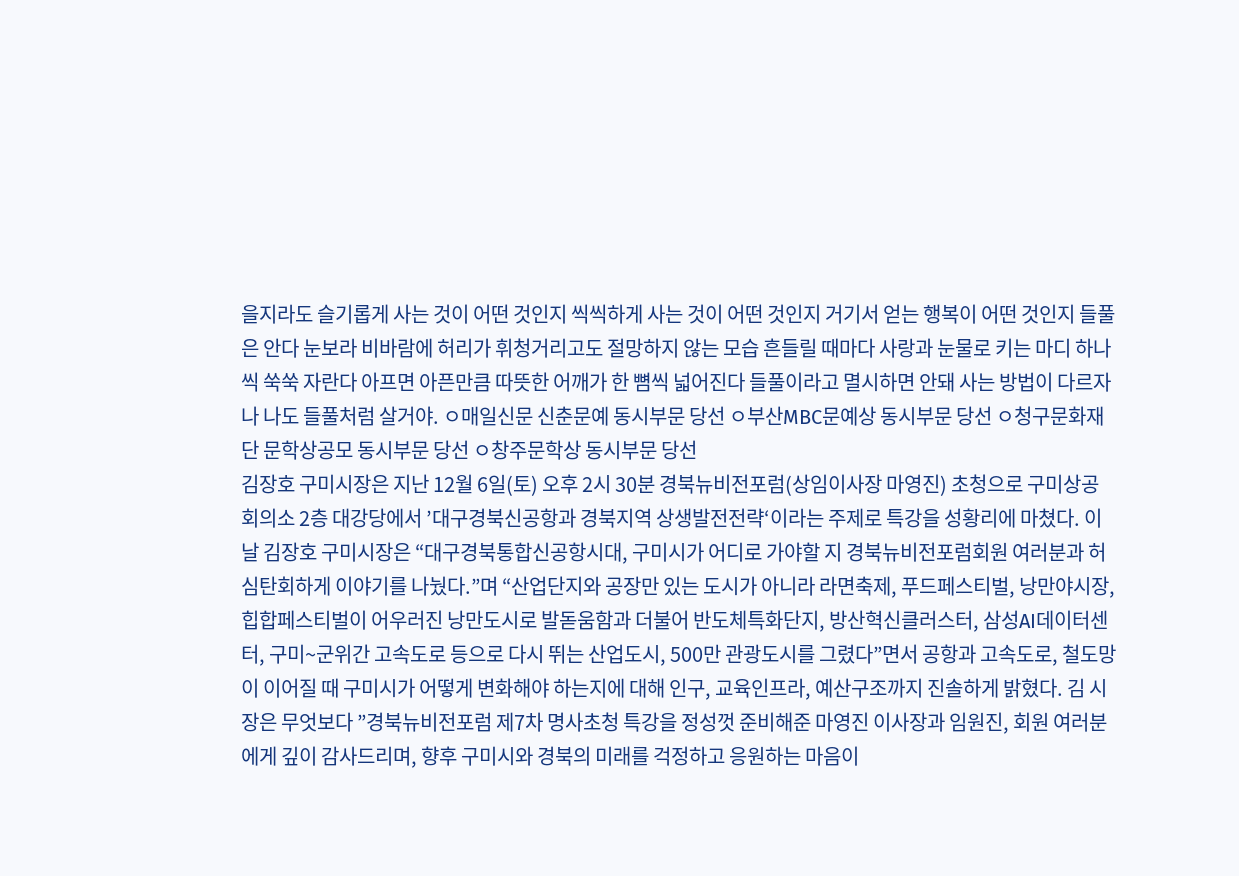을지라도 슬기롭게 사는 것이 어떤 것인지 씩씩하게 사는 것이 어떤 것인지 거기서 얻는 행복이 어떤 것인지 들풀은 안다 눈보라 비바람에 허리가 휘청거리고도 절망하지 않는 모습 흔들릴 때마다 사랑과 눈물로 키는 마디 하나씩 쑥쑥 자란다 아프면 아픈만큼 따뜻한 어깨가 한 뼘씩 넓어진다 들풀이라고 멸시하면 안돼 사는 방법이 다르자나 나도 들풀처럼 살거야. ㅇ매일신문 신춘문예 동시부문 당선 ㅇ부산MBC문예상 동시부문 당선 ㅇ청구문화재단 문학상공모 동시부문 당선 ㅇ창주문학상 동시부문 당선
김장호 구미시장은 지난 12월 6일(토) 오후 2시 30분 경북뉴비전포럼(상임이사장 마영진) 초청으로 구미상공회의소 2층 대강당에서 ’대구경북신공항과 경북지역 상생발전전략‘이라는 주제로 특강을 성황리에 마쳤다. 이날 김장호 구미시장은 “대구경북통합신공항시대, 구미시가 어디로 가야할 지 경북뉴비전포럼회원 여러분과 허심탄회하게 이야기를 나눴다.”며 “산업단지와 공장만 있는 도시가 아니라 라면축제, 푸드페스티벌, 낭만야시장, 힙합페스티벌이 어우러진 낭만도시로 발돋움함과 더불어 반도체특화단지, 방산혁신클러스터, 삼성AI데이터센터, 구미~군위간 고속도로 등으로 다시 뛰는 산업도시, 500만 관광도시를 그렸다”면서 공항과 고속도로, 철도망이 이어질 때 구미시가 어떻게 변화해야 하는지에 대해 인구, 교육인프라, 예산구조까지 진솔하게 밝혔다. 김 시장은 무엇보다 ”경북뉴비전포럼 제7차 명사초청 특강을 정성껏 준비해준 마영진 이사장과 임원진, 회원 여러분에게 깊이 감사드리며, 향후 구미시와 경북의 미래를 걱정하고 응원하는 마음이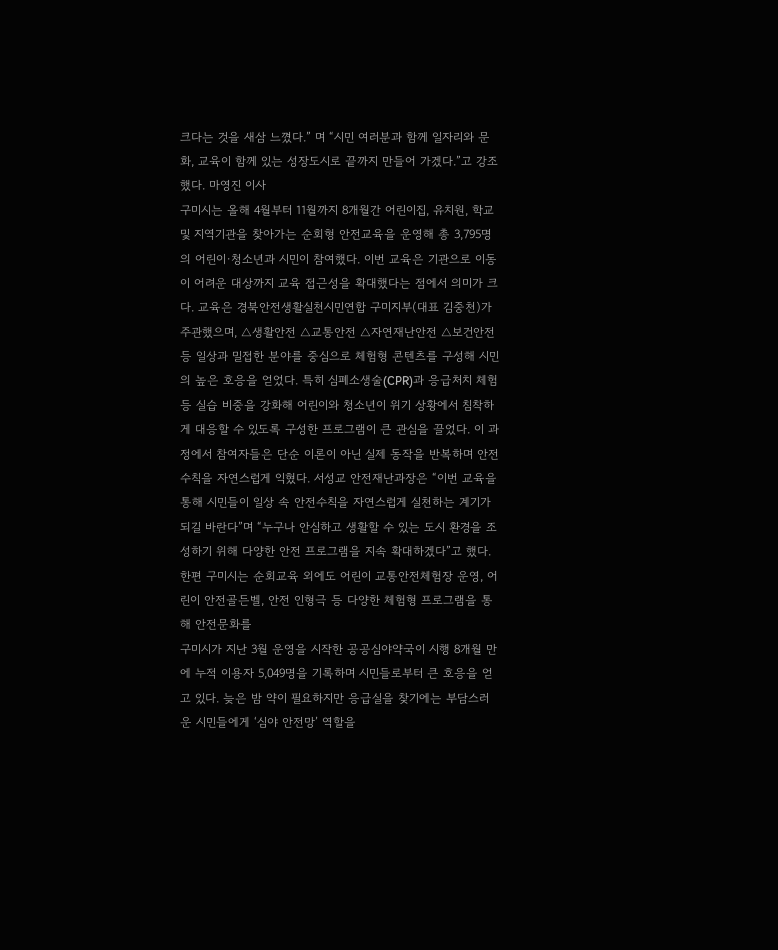크다는 것을 새삼 느꼈다.” 며 “시민 여러분과 함께 일자리와 문화, 교육이 함께 있는 성장도시로 끝까지 만들어 가겠다.”고 강조했다. 마영진 이사
구미시는 올해 4월부터 11월까지 8개월간 어린이집, 유치원, 학교 및 지역기관을 찾아가는 순회형 안전교육을 운영해 총 3,795명의 어린이·청소년과 시민이 참여했다. 이번 교육은 기관으로 이동이 어려운 대상까지 교육 접근성을 확대했다는 점에서 의미가 크다. 교육은 경북안전생활실천시민연합 구미지부(대표 김중천)가 주관했으며, △생활안전 △교통안전 △자연재난안전 △보건안전 등 일상과 밀접한 분야를 중심으로 체험형 콘텐츠를 구성해 시민의 높은 호응을 얻었다. 특히 심폐소생술(CPR)과 응급처치 체험 등 실습 비중을 강화해 어린이와 청소년이 위기 상황에서 침착하게 대응할 수 있도록 구성한 프로그램이 큰 관심을 끌었다. 이 과정에서 참여자들은 단순 이론이 아닌 실제 동작을 반복하며 안전수칙을 자연스럽게 익혔다. 서성교 안전재난과장은 “이번 교육을 통해 시민들이 일상 속 안전수칙을 자연스럽게 실천하는 계기가 되길 바란다”며 “누구나 안심하고 생활할 수 있는 도시 환경을 조성하기 위해 다양한 안전 프로그램을 지속 확대하겠다”고 했다. 한편 구미시는 순회교육 외에도 어린이 교통안전체험장 운영, 어린이 안전골든벨, 안전 인형극 등 다양한 체험형 프로그램을 통해 안전문화를
구미시가 지난 3월 운영을 시작한 공공심야약국이 시행 8개월 만에 누적 이용자 5,049명을 기록하며 시민들로부터 큰 호응을 얻고 있다. 늦은 밤 약이 필요하지만 응급실을 찾기에는 부담스러운 시민들에게 ‘심야 안전망’ 역할을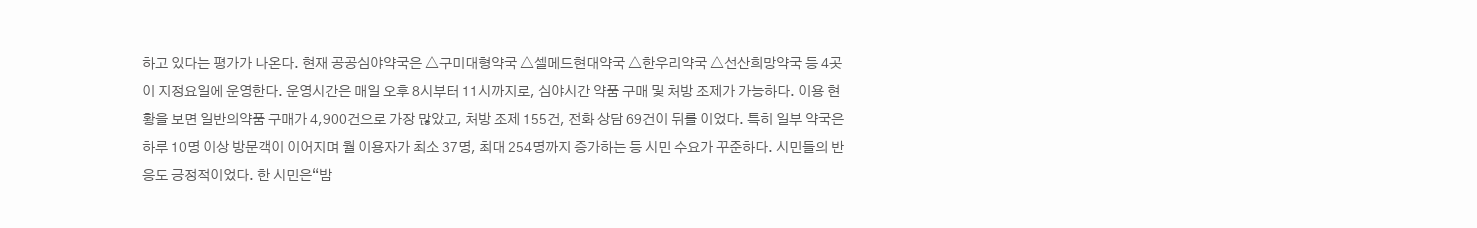하고 있다는 평가가 나온다. 현재 공공심야약국은 △구미대형약국 △셀메드현대약국 △한우리약국 △선산희망약국 등 4곳이 지정요일에 운영한다. 운영시간은 매일 오후 8시부터 11시까지로, 심야시간 약품 구매 및 처방 조제가 가능하다. 이용 현황을 보면 일반의약품 구매가 4,900건으로 가장 많았고, 처방 조제 155건, 전화 상담 69건이 뒤를 이었다. 특히 일부 약국은 하루 10명 이상 방문객이 이어지며 월 이용자가 최소 37명, 최대 254명까지 증가하는 등 시민 수요가 꾸준하다. 시민들의 반응도 긍정적이었다. 한 시민은“밤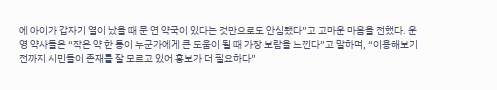에 아이가 갑자기 열이 났을 때 문 연 약국이 있다는 것만으로도 안심됐다”고 고마운 마음을 전했다. 운영 약사들은 “작은 약 한 통이 누군가에게 큰 도움이 될 때 가장 보람을 느낀다”고 말하며, “이용해보기 전까지 시민들이 존재를 잘 모르고 있어 홍보가 더 필요하다”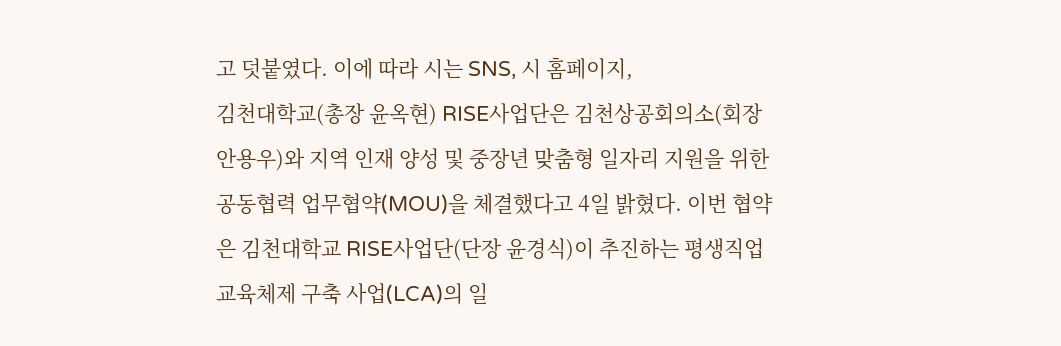고 덧붙였다. 이에 따라 시는 SNS, 시 홈페이지,
김천대학교(총장 윤옥현) RISE사업단은 김천상공회의소(회장 안용우)와 지역 인재 양성 및 중장년 맞춤형 일자리 지원을 위한 공동협력 업무협약(MOU)을 체결했다고 4일 밝혔다. 이번 협약은 김천대학교 RISE사업단(단장 윤경식)이 추진하는 평생직업교육체제 구축 사업(LCA)의 일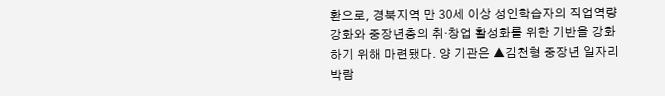환으로, 경북지역 만 30세 이상 성인학습자의 직업역량 강화와 중장년층의 취·창업 활성화를 위한 기반을 강화하기 위해 마련됐다. 양 기관은 ▲김천형 중장년 일자리박람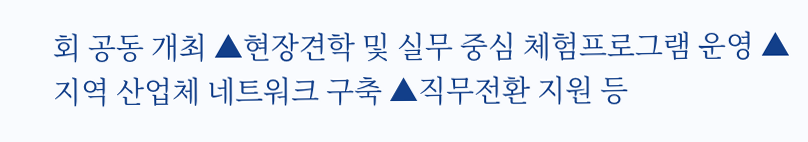회 공동 개최 ▲현장견학 및 실무 중심 체험프로그램 운영 ▲지역 산업체 네트워크 구축 ▲직무전환 지원 등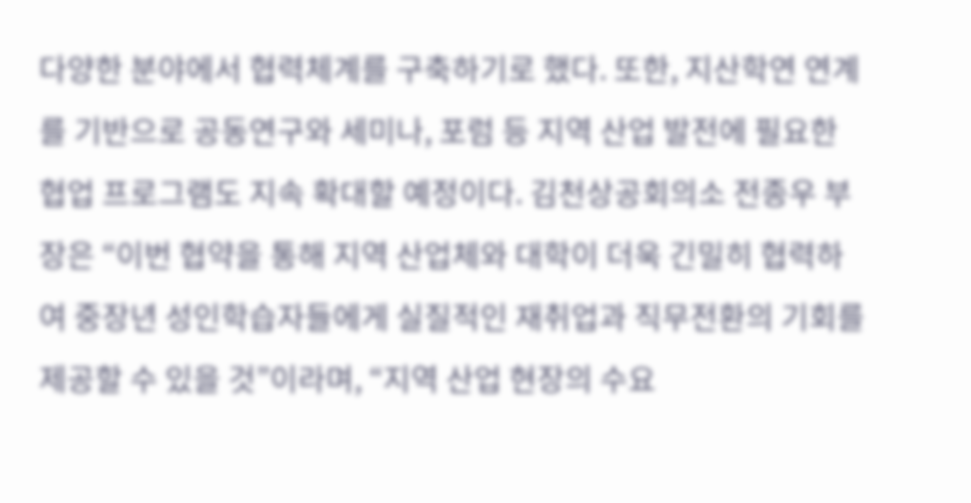다양한 분야에서 협력체계를 구축하기로 했다. 또한, 지산학연 연계를 기반으로 공동연구와 세미나, 포럼 등 지역 산업 발전에 필요한 협업 프로그램도 지속 확대할 예정이다. 김천상공회의소 전종우 부장은 “이번 협약을 통해 지역 산업체와 대학이 더욱 긴밀히 협력하여 중장년 성인학습자들에게 실질적인 재취업과 직무전환의 기회를 제공할 수 있을 것”이라며, “지역 산업 현장의 수요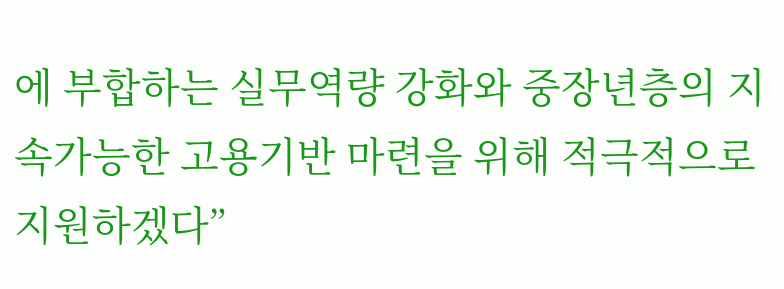에 부합하는 실무역량 강화와 중장년층의 지속가능한 고용기반 마련을 위해 적극적으로 지원하겠다”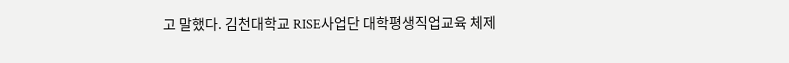고 말했다. 김천대학교 RISE사업단 대학평생직업교육 체제